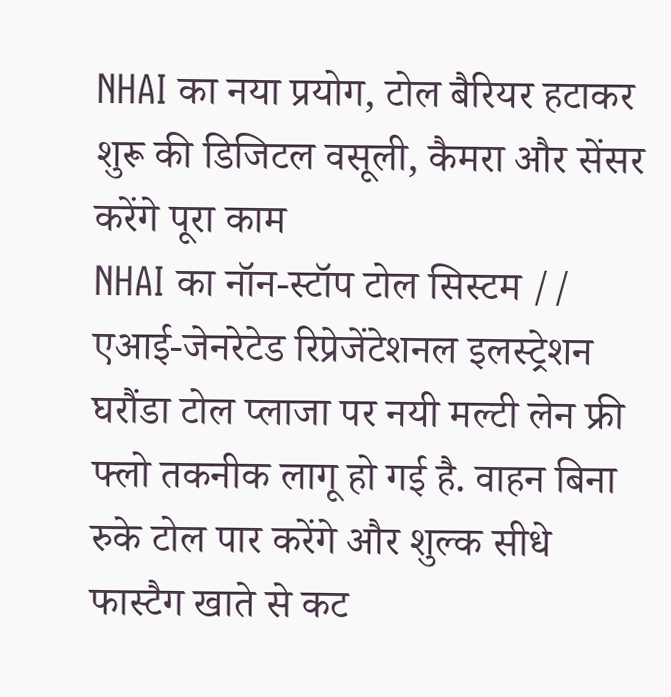NHAI का नया प्रयोग, टोल बैरियर हटाकर शुरू की डिजिटल वसूली, कैमरा और सेंसर करेंगे पूरा काम
NHAI का नॉन-स्टॉप टोल सिस्टम // एआई-जेनरेटेड रिप्रेजेंटेशनल इलस्ट्रेशन
घरौंडा टोल प्लाजा पर नयी मल्टी लेन फ्री फ्लो तकनीक लागू हो गई है. वाहन बिना रुके टोल पार करेंगे और शुल्क सीधे फास्टैग खाते से कट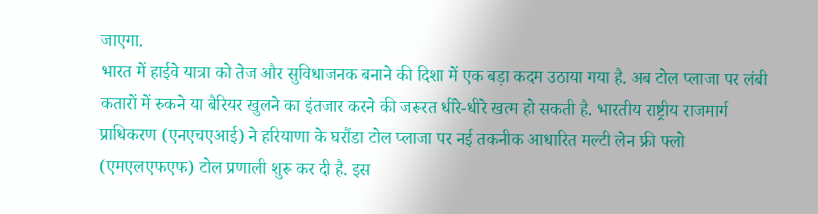जाएगा.
भारत में हाईवे यात्रा को तेज और सुविधाजनक बनाने की दिशा में एक बड़ा कदम उठाया गया है. अब टोल प्लाजा पर लंबी कतारों में रुकने या बैरियर खुलने का इंतजार करने की जरूरत धीरे-धीरे खत्म हो सकती है. भारतीय राष्ट्रीय राजमार्ग प्राधिकरण (एनएचएआई) ने हरियाणा के घरौंडा टोल प्लाजा पर नई तकनीक आधारित मल्टी लेन फ्री फ्लो (एमएलएफएफ) टोल प्रणाली शुरू कर दी है. इस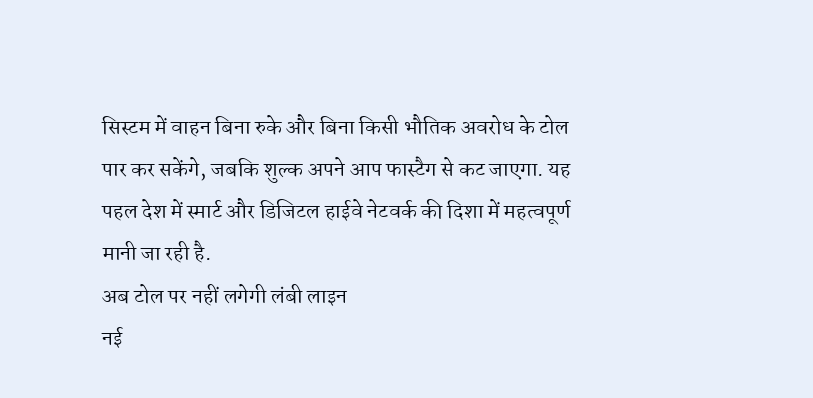सिस्टम में वाहन बिना रुके और बिना किसी भौतिक अवरोध के टोल पार कर सकेंगे, जबकि शुल्क अपने आप फास्टैग से कट जाएगा. यह पहल देश में स्मार्ट और डिजिटल हाईवे नेटवर्क की दिशा में महत्वपूर्ण मानी जा रही है.
अब टोल पर नहीं लगेगी लंबी लाइन
नई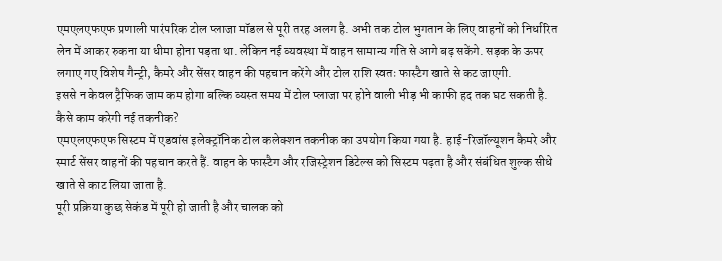एमएलएफएफ प्रणाली पारंपरिक टोल प्लाजा मॉडल से पूरी तरह अलग है. अभी तक टोल भुगतान के लिए वाहनों को निर्धारित लेन में आकर रुकना या धीमा होना पड़ता था. लेकिन नई व्यवस्था में वाहन सामान्य गति से आगे बढ़ सकेंगे. सड़क के ऊपर लगाए गए विशेष गैन्ट्री, कैमरे और सेंसर वाहन की पहचान करेंगे और टोल राशि स्वतः फास्टैग खाते से कट जाएगी.
इससे न केवल ट्रैफिक जाम कम होगा बल्कि व्यस्त समय में टोल प्लाजा पर होने वाली भीड़ भी काफी हद तक घट सकती है.
कैसे काम करेगी नई तकनीक?
एमएलएफएफ सिस्टम में एडवांस इलेक्ट्रॉनिक टोल कलेक्शन तकनीक का उपयोग किया गया है. हाई-रिजॉल्यूशन कैमरे और स्मार्ट सेंसर वाहनों की पहचान करते हैं. वाहन के फास्टैग और रजिस्ट्रेशन डिटेल्स को सिस्टम पढ़ता है और संबंधित शुल्क सीधे खाते से काट लिया जाता है.
पूरी प्रक्रिया कुछ सेकंड में पूरी हो जाती है और चालक को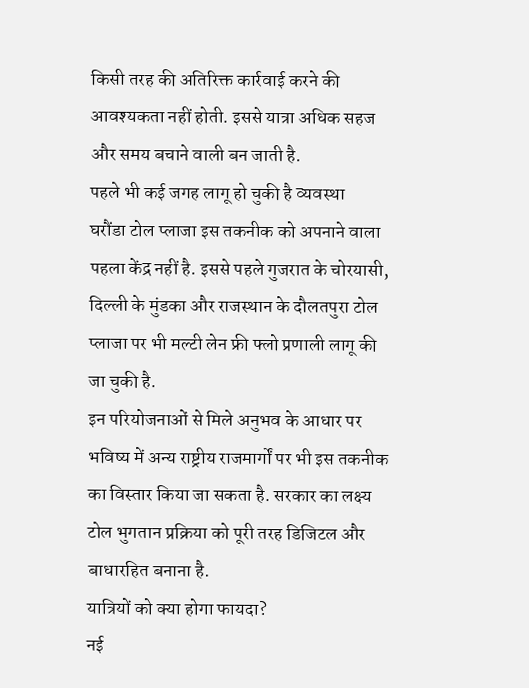किसी तरह की अतिरिक्त कार्रवाई करने की आवश्यकता नहीं होती. इससे यात्रा अधिक सहज और समय बचाने वाली बन जाती है.
पहले भी कई जगह लागू हो चुकी है व्यवस्था
घरौंडा टोल प्लाजा इस तकनीक को अपनाने वाला पहला केंद्र नहीं है. इससे पहले गुजरात के चोरयासी, दिल्ली के मुंडका और राजस्थान के दौलतपुरा टोल प्लाजा पर भी मल्टी लेन फ्री फ्लो प्रणाली लागू की जा चुकी है.
इन परियोजनाओं से मिले अनुभव के आधार पर भविष्य में अन्य राष्ट्रीय राजमार्गों पर भी इस तकनीक का विस्तार किया जा सकता है. सरकार का लक्ष्य टोल भुगतान प्रक्रिया को पूरी तरह डिजिटल और बाधारहित बनाना है.
यात्रियों को क्या होगा फायदा?
नई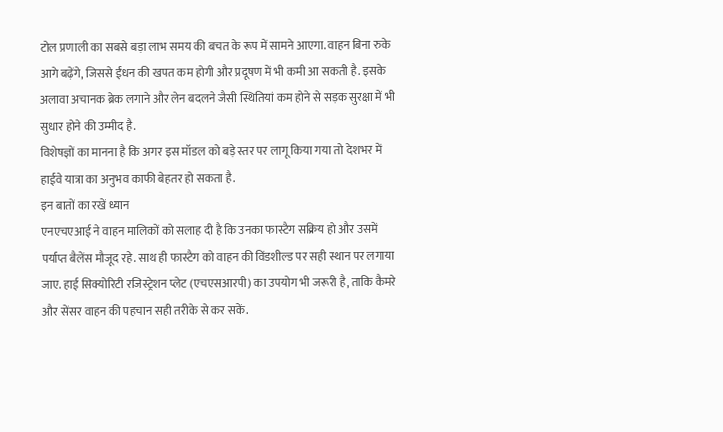टोल प्रणाली का सबसे बड़ा लाभ समय की बचत के रूप में सामने आएगा. वाहन बिना रुके आगे बढ़ेंगे, जिससे ईंधन की खपत कम होगी और प्रदूषण में भी कमी आ सकती है. इसके अलावा अचानक ब्रेक लगाने और लेन बदलने जैसी स्थितियां कम होने से सड़क सुरक्षा में भी सुधार होने की उम्मीद है.
विशेषज्ञों का मानना है कि अगर इस मॉडल को बड़े स्तर पर लागू किया गया तो देशभर में हाईवे यात्रा का अनुभव काफी बेहतर हो सकता है.
इन बातों का रखें ध्यान
एनएचएआई ने वाहन मालिकों को सलाह दी है कि उनका फास्टैग सक्रिय हो और उसमें पर्याप्त बैलेंस मौजूद रहे. साथ ही फास्टैग को वाहन की विंडशील्ड पर सही स्थान पर लगाया जाए. हाई सिक्योरिटी रजिस्ट्रेशन प्लेट (एचएसआरपी) का उपयोग भी जरूरी है, ताकि कैमरे और सेंसर वाहन की पहचान सही तरीके से कर सकें.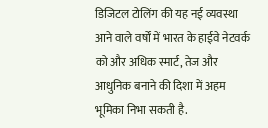डिजिटल टोलिंग की यह नई व्यवस्था आने वाले वर्षों में भारत के हाईवे नेटवर्क को और अधिक स्मार्ट, तेज और आधुनिक बनाने की दिशा में अहम भूमिका निभा सकती है.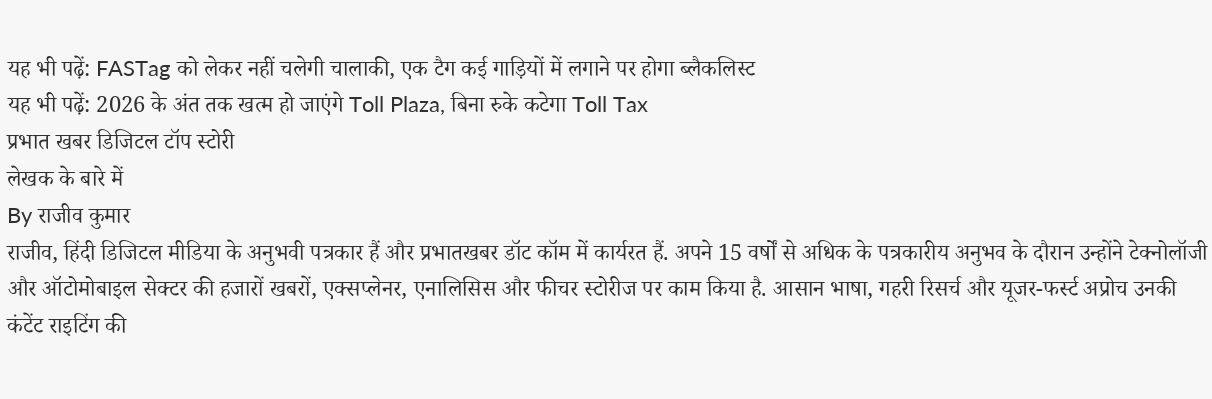यह भी पढ़ें: FASTag को लेकर नहीं चलेगी चालाकी, एक टैग कई गाड़ियों में लगाने पर होगा ब्लैकलिस्ट
यह भी पढ़ें: 2026 के अंत तक खत्म हो जाएंगे Toll Plaza, बिना रुके कटेगा Toll Tax
प्रभात खबर डिजिटल टॉप स्टोरी
लेखक के बारे में
By राजीव कुमार
राजीव, हिंदी डिजिटल मीडिया के अनुभवी पत्रकार हैं और प्रभातखबर डॉट कॉम में कार्यरत हैं. अपने 15 वर्षों से अधिक के पत्रकारीय अनुभव के दौरान उन्होंने टेक्नोलॉजी और ऑटोमोबाइल सेक्टर की हजारों खबरों, एक्सप्लेनर, एनालिसिस और फीचर स्टोरीज पर काम किया है. आसान भाषा, गहरी रिसर्च और यूजर-फर्स्ट अप्रोच उनकी कंटेंट राइटिंग की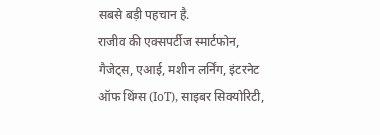सबसे बड़ी पहचान है.
राजीव की एक्सपर्टीज स्मार्टफोन, गैजेट्स, एआई, मशीन लर्निंग, इंटरनेट ऑफ थिंग्स (IoT), साइबर सिक्योरिटी,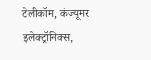टेलीकॉम, कंज्यूमर इलेक्ट्रॉनिक्स,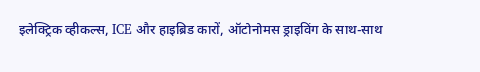इलेक्ट्रिक व्हीकल्स, ICE और हाइब्रिड कारों, ऑटोनोमस ड्राइविंग के साथ-साथ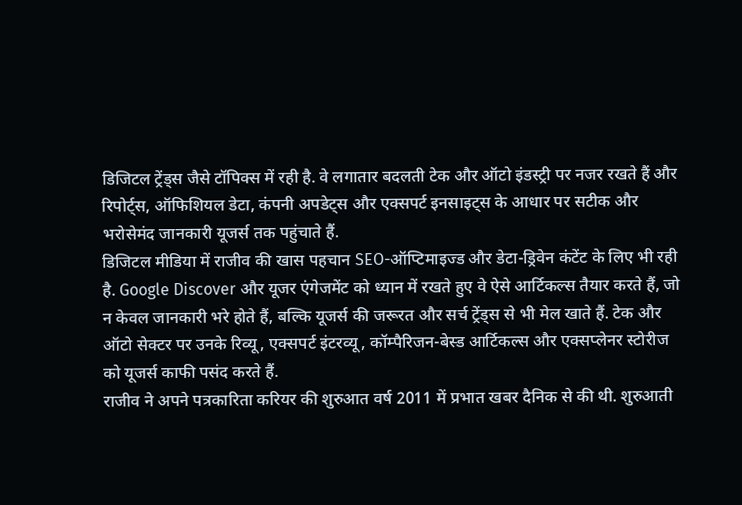डिजिटल ट्रेंड्स जैसे टॉपिक्स में रही है. वे लगातार बदलती टेक और ऑटो इंडस्ट्री पर नजर रखते हैं और रिपोर्ट्स, ऑफिशियल डेटा, कंपनी अपडेट्स और एक्सपर्ट इनसाइट्स के आधार पर सटीक और भरोसेमंद जानकारी यूजर्स तक पहुंचाते हैं.
डिजिटल मीडिया में राजीव की खास पहचान SEO-ऑप्टिमाइज्ड और डेटा-ड्रिवेन कंटेंट के लिए भी रही है. Google Discover और यूजर एंगेजमेंट को ध्यान में रखते हुए वे ऐसे आर्टिकल्स तैयार करते हैं, जो न केवल जानकारी भरे होते हैं, बल्कि यूजर्स की जरूरत और सर्च ट्रेंड्स से भी मेल खाते हैं. टेक और ऑटो सेक्टर पर उनके रिव्यू, एक्सपर्ट इंटरव्यू, कॉम्पैरिजन-बेस्ड आर्टिकल्स और एक्सप्लेनर स्टोरीज को यूजर्स काफी पसंद करते हैं.
राजीव ने अपने पत्रकारिता करियर की शुरुआत वर्ष 2011 में प्रभात खबर दैनिक से की थी. शुरुआती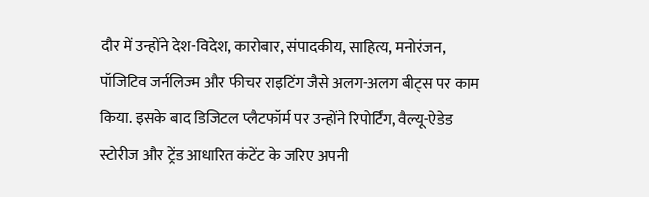दौर में उन्होंने देश-विदेश, कारोबार, संपादकीय, साहित्य, मनोरंजन, पॉजिटिव जर्नलिज्म और फीचर राइटिंग जैसे अलग-अलग बीट्स पर काम किया. इसके बाद डिजिटल प्लैटफॉर्म पर उन्होंने रिपोर्टिंग, वैल्यू-ऐडेड स्टोरीज और ट्रेंड आधारित कंटेंट के जरिए अपनी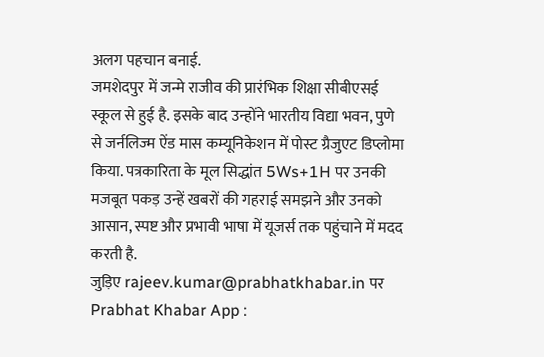अलग पहचान बनाई.
जमशेदपुर में जन्मे राजीव की प्रारंभिक शिक्षा सीबीएसई स्कूल से हुई है. इसके बाद उन्होंने भारतीय विद्या भवन, पुणे से जर्नलिज्म ऐंड मास कम्यूनिकेशन में पोस्ट ग्रैजुएट डिप्लोमा किया. पत्रकारिता के मूल सिद्धांत 5Ws+1H पर उनकी मजबूत पकड़ उन्हें खबरों की गहराई समझने और उनको आसान, स्पष्ट और प्रभावी भाषा में यूजर्स तक पहुंचाने में मदद करती है.
जुड़िए rajeev.kumar@prabhatkhabar.in पर
Prabhat Khabar App :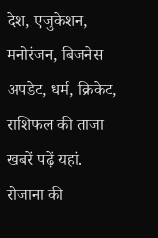देश, एजुकेशन, मनोरंजन, बिजनेस अपडेट, धर्म, क्रिकेट, राशिफल की ताजा खबरें पढ़ें यहां. रोजाना की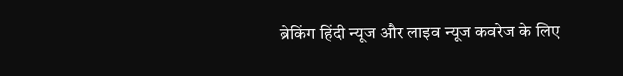ब्रेकिंग हिंदी न्यूज और लाइव न्यूज कवरेज के लिए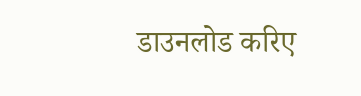डाउनलोड करिए